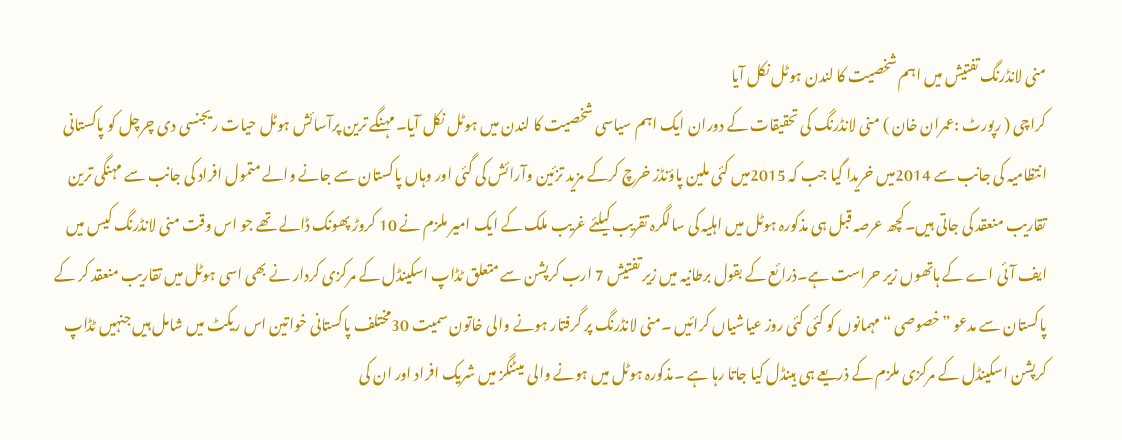منی لانڈرنگ تفتیش میں اہم شخصیت کا لندن ہوٹل نکل آیا
کراچی ( رپورٹ :عمران خان ) منی لانڈرنگ کی تحقیقات کے دوران ایک اہم سیاسی شخصیت کا لندن میں ہوٹل نکل آیا۔ مہنگے ترین پرآسائش ہوٹل حیات ریجنسی دی چرچل کو پاکستانی انتظامیہ کی جانب سے 2014میں خریدا گیا جب کہ 2015میں کئی ملین پاؤنڈز خرچ کرکے مزید تزئین وآرائش کی گئی اور وہاں پاکستان سے جانے والے متمول افراد کی جانب سے مہنگی ترین تقاریب منعقد کی جاتی ہیں۔کچھ عرصہ قبل ہی مذکورہ ہوٹل میں اہلیہ کی سالگرہ تقریب کیلئے غریب ملک کے ایک امیر ملزم نے 10 کروڑ پھونک ڈالے تھے جو اس وقت منی لانڈرنگ کیس میں ایف آئی اے کے ہاتھوں زیر حراست ہے۔ذرائع کے بقول برطانیہ میں زیر تفتیش 7 ارب کرپشن سے متعلق ٹڈاپ اسکینڈل کے مرکزی کردار نے بھی اسی ہوٹل میں تقاریب منعقد کر کے پاکستان سے مدعو ”خصوصی “ مہمانوں کو کئی کئی روز عیاشیاں کرائیں ۔منی لانڈرنگ پر گرفتار ہونے والی خاتون سمیت 30مختلف پاکستانی خواتین اس ریکٹ میں شامل ہیں جنہیں ٹڈاپ کرپشن اسکینڈل کے مرکزی ملزم کے ذریعے ہی ہینڈل کیا جاتا رہا ہے ۔مذکورہ ہوٹل میں ہونے والی میٹنگز میں شریک افراد اور ان کی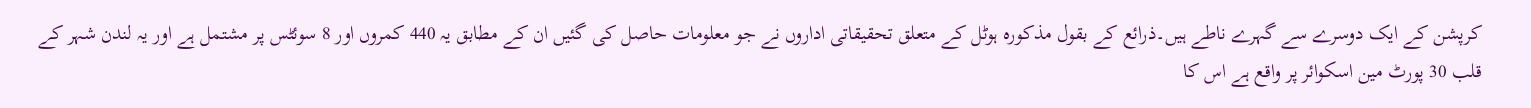کرپشن کے ایک دوسرے سے گہرے ناطے ہیں۔ذرائع کے بقول مذکورہ ہوٹل کے متعلق تحقیقاتی اداروں نے جو معلومات حاصل کی گئیں ان کے مطابق یہ 440 کمروں اور 8 سوئٹس پر مشتمل ہے اور یہ لندن شہر کے قلب 30 پورٹ مین اسکوائر پر واقع ہے اس کا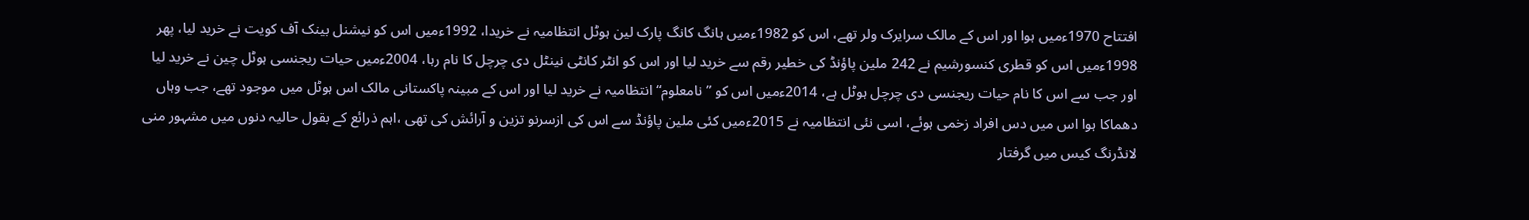افتتاح 1970ءمیں ہوا اور اس کے مالک سرایرک ولر تھے، اس کو 1982ءمیں ہانگ کانگ پارک لین ہوٹل انتظامیہ نے خریدا، 1992ءمیں اس کو نیشنل بینک آف کویت نے خرید لیا، پھر 1998ءمیں اس کو قطری کنسورشیم نے 242 ملین پاؤنڈ کی خطیر رقم سے خرید لیا اور اس کو انٹر کانٹی نینٹل دی چرچل کا نام رہا، 2004ءمیں حیات ریجنسی ہوٹل چین نے خرید لیا اور جب سے اس کا نام حیات ریجنسی دی چرچل ہوٹل ہے، 2014ءمیں اس کو ”نامعلوم“ انتظامیہ نے خرید لیا اور اس کے مبینہ پاکستانی مالک اس ہوٹل میں موجود تھے، جب وہاں دھماکا ہوا اس میں دس افراد زخمی ہوئے، اسی نئی انتظامیہ نے 2015ءمیں کئی ملین پاؤنڈ سے اس کی ازسرنو تزین و آرائش کی تھی ،اہم ذرائع کے بقول حالیہ دنوں میں مشہور منی لانڈرنگ کیس میں گرفتار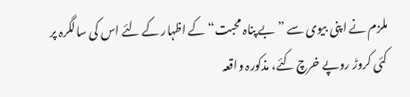ملزم نے اپنی بیوی سے ”بے پناہ محبت“ کے اظہار کے لئے اس کی سالگرہ پر کئی کروڑ روپے خرچ کئے، مذکورہ واقعہ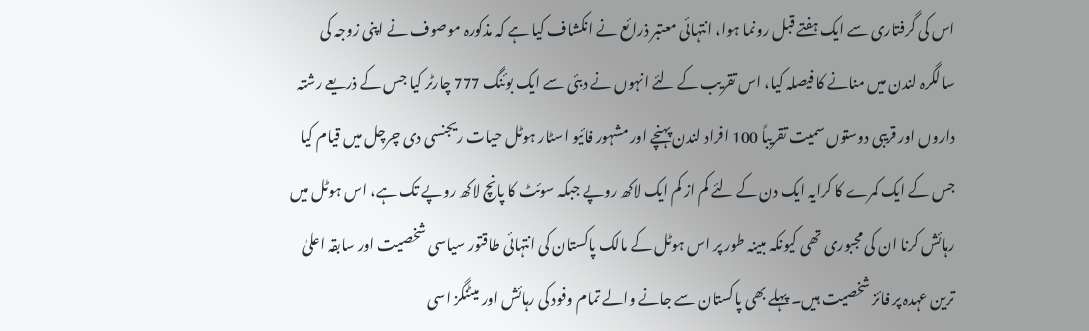اس کی گرفتاری سے ایک ہفتے قبل رونما ہوا، انتہائی معتبر ذرائع نے انکشاف کیا ہے کہ مذکورہ موصوف نے اپنی زوجہ کی سالگرہ لندن میں منانے کا فیصلہ کیا، اس تقریب کے لئے انہوں نے دبئی سے ایک بوئنگ 777 چارٹر کیا جس کے ذریعے رشتہ داروں اور قریبی دوستوں سمیت تقریباً 100 افراد لندن پہنچے اور مشہور فائیو اسٹار ہوٹل حیات ریجنسی دی چرچل میں قیام کیا جس کے ایک کمرے کا کرایہ ایک دن کے لئے کم از کم ایک لاکھ روپے جبکہ سوئٹ کا پانچ لاکھ روپے تک ہے، اس ہوٹل میں رہائش کرنا ان کی مجبوری تھی کیونکہ مبینہ طور پر اس ہوٹل کے مالک پاکستان کی انتہائی طاقتور سیاسی شخصیت اور سابقہ اعلیٰ ترین عہدہ پر فائز شخصیت ہیں۔ پہلے بھی پاکستان سے جانے والے تمام وفود کی رہائش اور میٹنگز اسی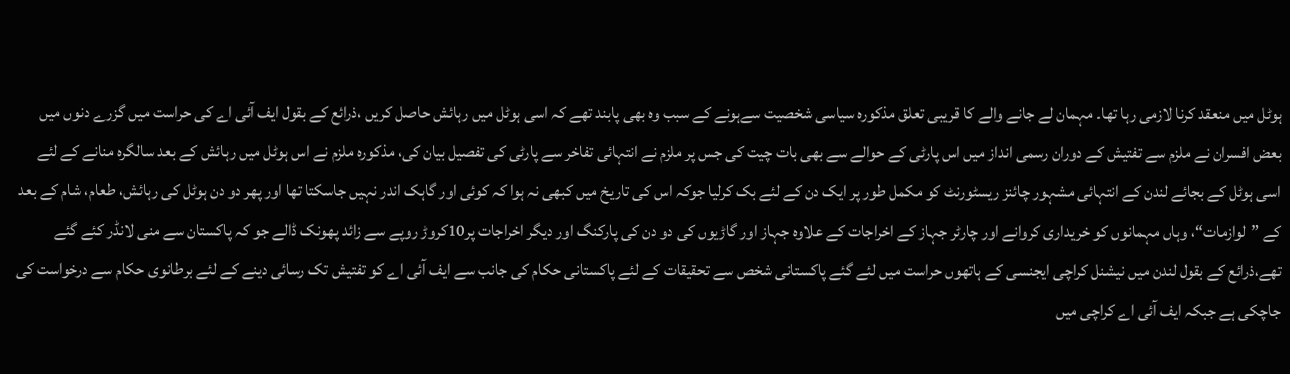ہوٹل میں منعقد کرنا لازمی رہا تھا۔ مہمان لے جانے والے کا قریبی تعلق مذکورہ سیاسی شخصیت سےہونے کے سبب وہ بھی پابند تھے کہ اسی ہوٹل میں رہائش حاصل کریں ،ذرائع کے بقول ایف آئی اے کی حراست میں گزرے دنوں میں بعض افسران نے ملزم سے تفتیش کے دوران رسمی انداز میں اس پارٹی کے حوالے سے بھی بات چیت کی جس پر ملزم نے انتہائی تفاخر سے پارٹی کی تفصیل بیان کی، مذکورہ ملزم نے اس ہوٹل میں رہائش کے بعد سالگرہ منانے کے لئے اسی ہوٹل کے بجائے لندن کے انتہائی مشہور چائنز ریسٹورنٹ کو مکمل طور پر ایک دن کے لئے بک کرلیا جوکہ اس کی تاریخ میں کبھی نہ ہوا کہ کوئی اور گاہک اندر نہیں جاسکتا تھا اور پھر دو دن ہوٹل کی رہائش، طعام، شام کے بعد کے ”لوازمات“، وہاں مہمانوں کو خریداری کروانے اور چارٹر جہاز کے اخراجات کے علاوہ جہاز اور گاڑیوں کی دو دن کی پارکنگ اور دیگر اخراجات پر10کروڑ روپے سے زائد پھونک ڈالے جو کہ پاکستان سے منی لانڈر کئے گئے تھے،ذرائع کے بقول لندن میں نیشنل کراچی ایجنسی کے ہاتھوں حراست میں لئے گئے پاکستانی شخص سے تحقیقات کے لئے پاکستانی حکام کی جانب سے ایف آئی اے کو تفتیش تک رسائی دینے کے لئے برطانوی حکام سے درخواست کی جاچکی ہے جبکہ ایف آئی اے کراچی میں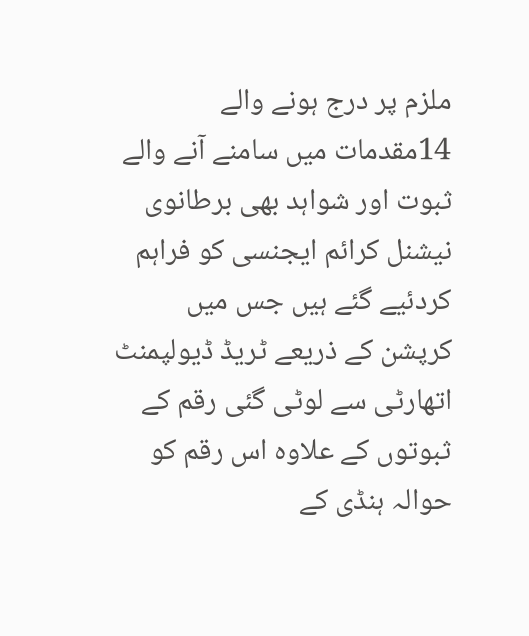ملزم پر درج ہونے والے 14مقدمات میں سامنے آنے والے ثبوت اور شواہد بھی برطانوی نیشنل کرائم ایجنسی کو فراہم کردئیے گئے ہیں جس میں کرپشن کے ذریعے ٹریڈ ڈیولپمنٹ اتھارٹی سے لوٹی گئی رقم کے ثبوتوں کے علاوہ اس رقم کو حوالہ ہنڈی کے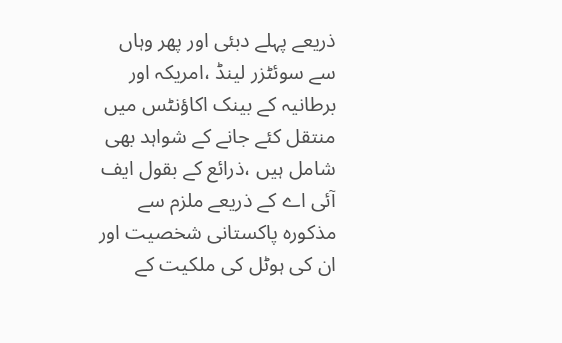ذریعے پہلے دبئی اور پھر وہاں سے سوئٹزر لینڈ ،امریکہ اور برطانیہ کے بینک اکاؤنٹس میں منتقل کئے جانے کے شواہد بھی شامل ہیں ،ذرائع کے بقول ایف آئی اے کے ذریعے ملزم سے مذکورہ پاکستانی شخصیت اور ان کی ہوٹل کی ملکیت کے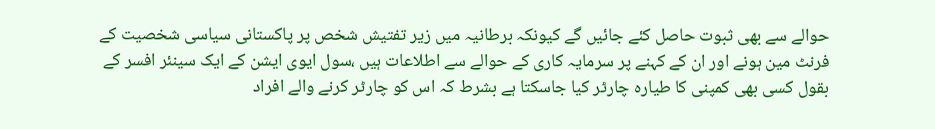حوالے سے بھی ثبوت حاصل کئے جائیں گے کیونکہ برطانیہ میں زیر تفتیش شخص پر پاکستانی سیاسی شخصیت کے فرنٹ مین ہونے اور ان کے کہنے پر سرمایہ کاری کے حوالے سے اطلاعات ہیں ،سول ایوی ایشن کے ایک سینئر افسر کے بقول کسی بھی کمپنی کا طیارہ چارٹر کیا جاسکتا ہے بشرط کہ اس کو چارٹر کرنے والے افراد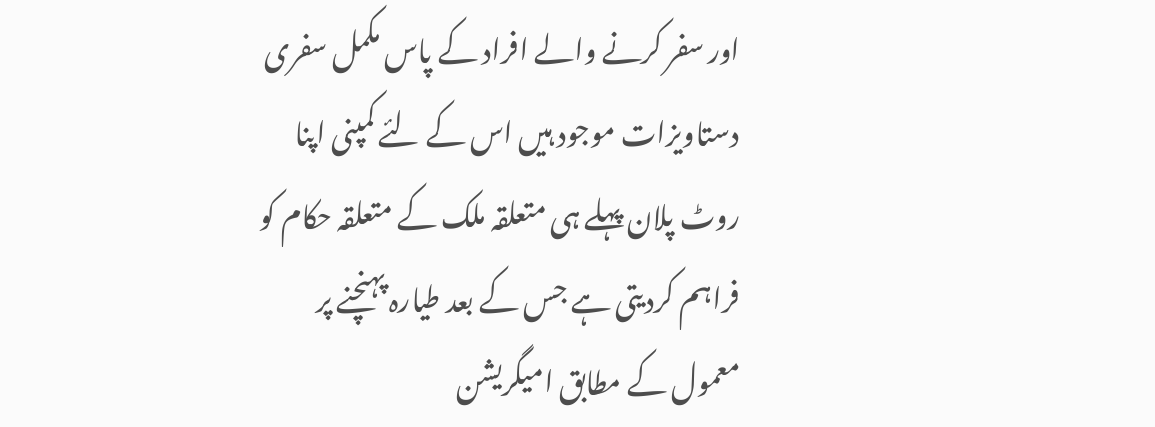اور سفر کرنے والے افراد کے پاس مکمل سفری دستاویزات موجود ہیں اس کے لئے کمپنی اپنا روٹ پلان پہلے ہی متعلقہ ملک کے متعلقہ حکام کو فراہم کردیتی ہے جس کے بعد طیارہ پہنچنے پر معمول کے مطابق امیگریشن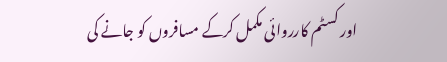اور کسٹم کارروائی مکمل کرکے مسافروں کو جانے کی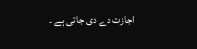اجازت دے دی جاتی ہے ۔